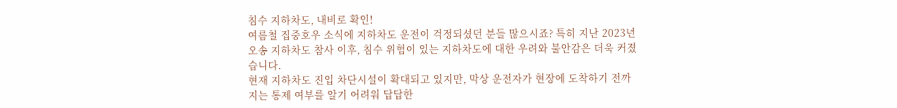침수 지하차도, 내비로 확인!
여름철 집중호우 소식에 지하차도 운전이 걱정되셨던 분들 많으시죠? 특히 지난 2023년 오송 지하차도 참사 이후, 침수 위험이 있는 지하차도에 대한 우려와 불안감은 더욱 커졌습니다.
현재 지하차도 진입 차단시설이 확대되고 있지만, 막상 운전자가 현장에 도착하기 전까지는 통제 여부를 알기 어려워 답답한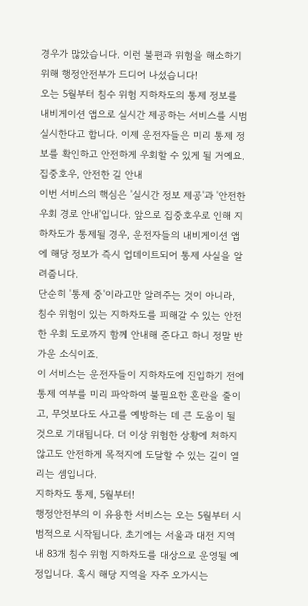경우가 많았습니다. 이런 불편과 위험을 해소하기 위해 행정안전부가 드디어 나섰습니다!
오는 5월부터 침수 위험 지하차도의 통제 정보를 내비게이션 앱으로 실시간 제공하는 서비스를 시범 실시한다고 합니다. 이제 운전자들은 미리 통제 정보를 확인하고 안전하게 우회할 수 있게 될 거예요.
집중호우, 안전한 길 안내
이번 서비스의 핵심은 '실시간 정보 제공'과 '안전한 우회 경로 안내'입니다. 앞으로 집중호우로 인해 지하차도가 통제될 경우, 운전자들의 내비게이션 앱에 해당 정보가 즉시 업데이트되어 통제 사실을 알려줍니다.
단순히 '통제 중'이라고만 알려주는 것이 아니라, 침수 위험이 있는 지하차도를 피해갈 수 있는 안전한 우회 도로까지 함께 안내해 준다고 하니 정말 반가운 소식이죠.
이 서비스는 운전자들이 지하차도에 진입하기 전에 통제 여부를 미리 파악하여 불필요한 혼란을 줄이고, 무엇보다도 사고를 예방하는 데 큰 도움이 될 것으로 기대됩니다. 더 이상 위험한 상황에 처하지 않고도 안전하게 목적지에 도달할 수 있는 길이 열리는 셈입니다.
지하차도 통제, 5월부터!
행정안전부의 이 유용한 서비스는 오는 5월부터 시범적으로 시작됩니다. 초기에는 서울과 대전 지역 내 83개 침수 위험 지하차도를 대상으로 운영될 예정입니다. 혹시 해당 지역을 자주 오가시는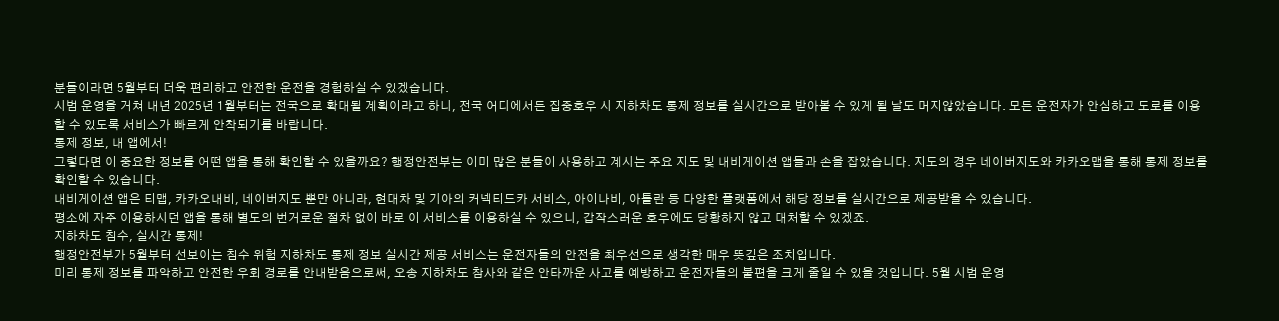분들이라면 5월부터 더욱 편리하고 안전한 운전을 경험하실 수 있겠습니다.
시범 운영을 거쳐 내년 2025년 1월부터는 전국으로 확대될 계획이라고 하니, 전국 어디에서든 집중호우 시 지하차도 통제 정보를 실시간으로 받아볼 수 있게 될 날도 머지않았습니다. 모든 운전자가 안심하고 도로를 이용할 수 있도록 서비스가 빠르게 안착되기를 바랍니다.
통제 정보, 내 앱에서!
그렇다면 이 중요한 정보를 어떤 앱을 통해 확인할 수 있을까요? 행정안전부는 이미 많은 분들이 사용하고 계시는 주요 지도 및 내비게이션 앱들과 손을 잡았습니다. 지도의 경우 네이버지도와 카카오맵을 통해 통제 정보를 확인할 수 있습니다.
내비게이션 앱은 티맵, 카카오내비, 네이버지도 뿐만 아니라, 현대차 및 기아의 커넥티드카 서비스, 아이나비, 아틀란 등 다양한 플랫폼에서 해당 정보를 실시간으로 제공받을 수 있습니다.
평소에 자주 이용하시던 앱을 통해 별도의 번거로운 절차 없이 바로 이 서비스를 이용하실 수 있으니, 갑작스러운 호우에도 당황하지 않고 대처할 수 있겠죠.
지하차도 침수, 실시간 통제!
행정안전부가 5월부터 선보이는 침수 위험 지하차도 통제 정보 실시간 제공 서비스는 운전자들의 안전을 최우선으로 생각한 매우 뜻깊은 조치입니다.
미리 통제 정보를 파악하고 안전한 우회 경로를 안내받음으로써, 오송 지하차도 참사와 같은 안타까운 사고를 예방하고 운전자들의 불편을 크게 줄일 수 있을 것입니다. 5월 시범 운영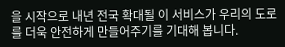을 시작으로 내년 전국 확대될 이 서비스가 우리의 도로를 더욱 안전하게 만들어주기를 기대해 봅니다.